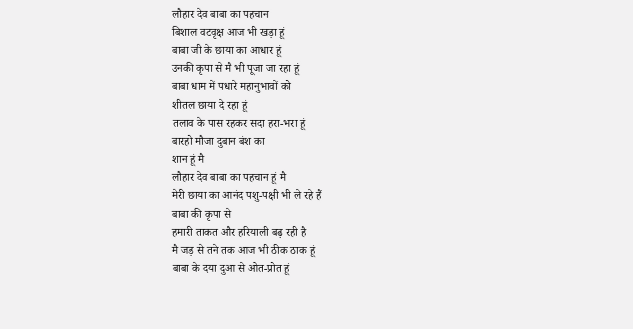लौहार देव बाबा का पहचान
बिशाल वटवृक्ष आज भी खड़ा हूं
बाबा जी के छाया का आधार हूं
उनकी कृपा से मै भी पूजा जा रहा हूं
बाबा धाम में पधारे महानुभावों को
शीतल छाया दे रहा हूं
तलाव के पास रहकर सदा हरा-भरा हूं
बारहो मौजा दुबान बंश का
शान हूं मै
लौहार देव बाबा का पहचान हूं मै
मेरी छाया का आनंद पशु-पक्षी भी ले रहे हैं
बाबा की कृपा से
हमारी ताकत और हरियाली बढ़ रही है
मै जड़ से तने तक आज भी ठीक ठाक हूं
बाबा के दया दुआ से ओत-प्रोत हूं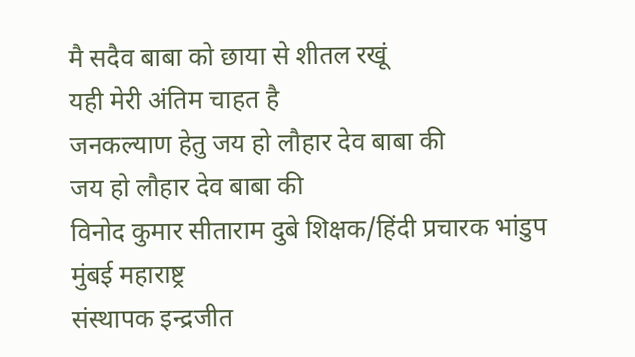मै सदैव बाबा को छाया से शीतल रखूं
यही मेरी अंतिम चाहत है
जनकल्याण हेतु जय हो लौहार देव बाबा की
जय हो लौहार देव बाबा की
विनोद कुमार सीताराम दुबे शिक्षक/हिंदी प्रचारक भांडुप मुंबई महाराष्ट्र
संस्थापक इन्द्रजीत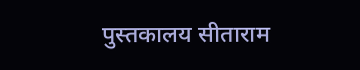पुस्तकालय सीताराम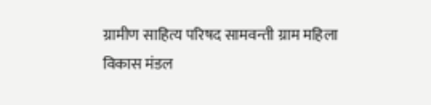ग्रामीण साहित्य परिषद सामवन्ती ग्राम महिला विकास मंडल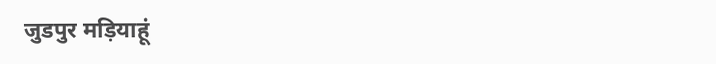जुडपुर मड़ियाहूं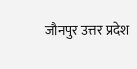जौनपुर उत्तर प्रदेश